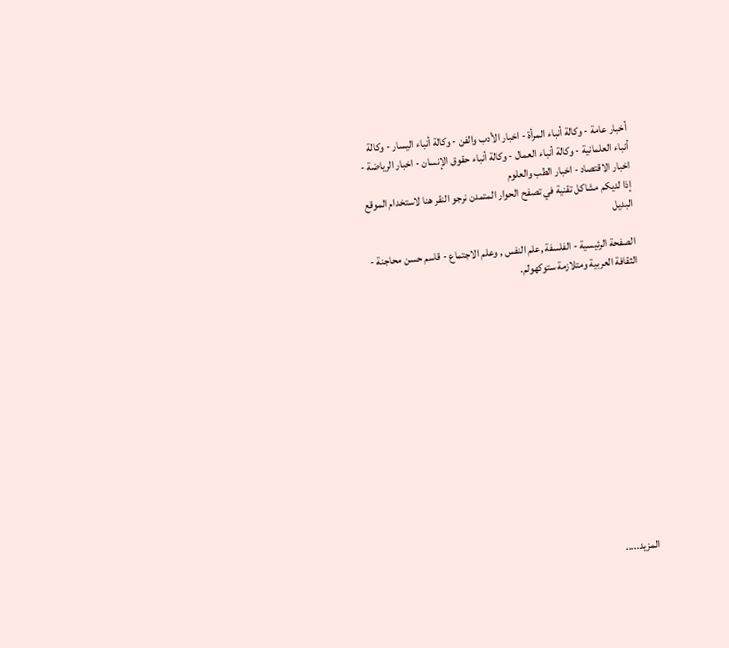أخبار عامة - وكالة أنباء المرأة - اخبار الأدب والفن - وكالة أنباء اليسار - وكالة أنباء العلمانية - وكالة أنباء العمال - وكالة أنباء حقوق الإنسان - اخبار الرياضة - اخبار الاقتصاد - اخبار الطب والعلوم
إذا لديكم مشاكل تقنية في تصفح الحوار المتمدن نرجو النقر هنا لاستخدام الموقع البديل

الصفحة الرئيسية - الفلسفة ,علم النفس , وعلم الاجتماع - قاسم حسن محاجنة - الثقافة العربية ومتلازمة ستوكهولم.














المزيد.....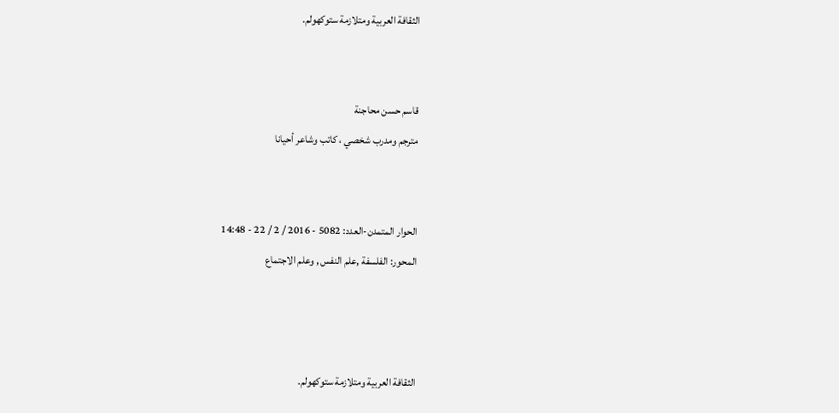الثقافة العربية ومتلازمة ستوكهولم.


قاسم حسن محاجنة
مترجم ومدرب شخصي ، كاتب وشاعر أحيانا


الحوار المتمدن-العدد: 5082 - 2016 / 2 / 22 - 14:48
المحور: الفلسفة ,علم النفس , وعلم الاجتماع



الثقافة العربية ومتلازمة ستوكهولم.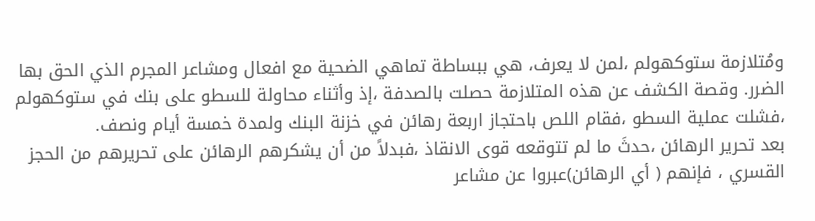ومُتلازمة ستوكهولم ،لمن لا يعرف، هي ببساطة تماهي الضحية مع افعال ومشاعر المجرم الذي الحق بها الضرر. وقصة الكشف عن هذه المتلازمة حصلت بالصدفة ،إذ وأثناء محاولة للسطو على بنك في ستوكهولم ،فشلت عملية السطو ،فقام اللص باحتجاز اربعة رهائن في خزنة البنك ولمدة خمسة أيام ونصف.
بعد تحرير الرهائن ،حدثَ ما لم تتوقعه قوى الانقاذ ،فبدلاً من أن يشكرهم الرهائن على تحريرهم من الحجز القسري ، فإنهم ( أي الرهائن)عبروا عن مشاعر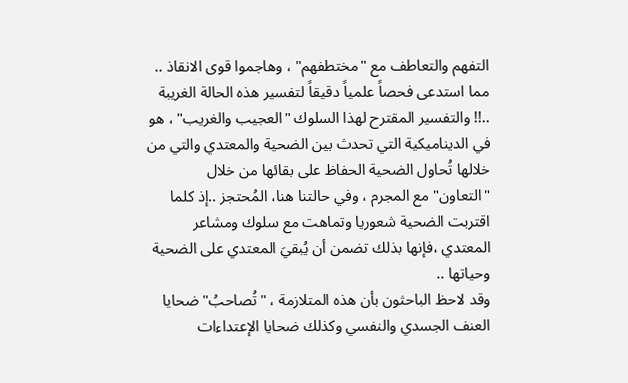التفهم والتعاطف مع "مختطفهم" ، وهاجموا قوى الانقاذ .. مما استدعى فحصاً علمياً دقيقاً لتفسير هذه الحالة الغريبة ..!! والتفسير المقترح لهذا السلوك "العجيب والغريب" ، هو في الديناميكية التي تحدث بين الضحية والمعتدي والتي من خلالها تُحاول الضحية الحفاظ على بقائها من خلال "التعاون" مع المجرم ، وفي حالتنا هنا، المُحتجز ..إذ كلما اقتربت الضحية شعوريا وتماهت مع سلوك ومشاعر المعتدي ،فإنها بذلك تضمن أن يُبقيَ المعتدي على الضحية وحياتها ..
وقد لاحظ الباحثون بأن هذه المتلازمة ، "تُصاحبُ" ضحايا العنف الجسدي والنفسي وكذلك ضحايا الإعتداءات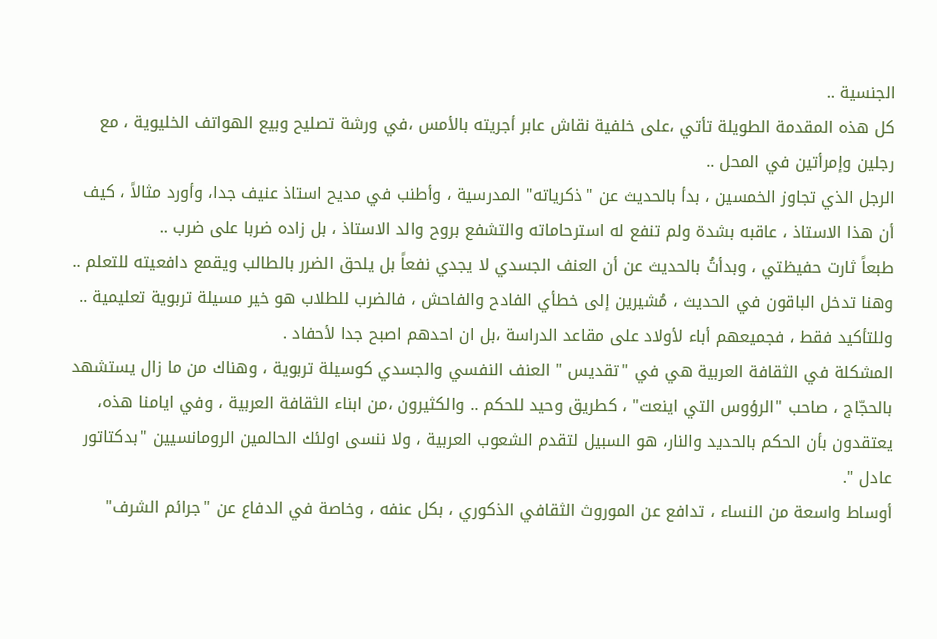الجنسية ..
كل هذه المقدمة الطويلة تأتي ،على خلفية نقاش عابر أجريته بالأمس ،في ورشة تصليح وبيع الهواتف الخليوية ، مع رجلين وإمرأتين في المحل ..
الرجل الذي تجاوز الخمسين ، بدأ بالحديث عن "ذكرياته" المدرسية ، وأطنب في مديح استاذ عنيف جدا، وأورد مثالاً ، كيف أن هذا الاستاذ ، عاقبه بشدة ولم تنفع له استرحاماته والتشفع بروح والد الاستاذ ، بل زاده ضربا على ضرب ..
طبعاً ثارت حفيظتي ، وبدأتُ بالحديث عن أن العنف الجسدي لا يجدي نفعاً بل يلحق الضرر بالطالب ويقمع دافعيته للتعلم .. وهنا تدخل الباقون في الحديث ، مُشيرين إلى خطأي الفادح والفاحش ، فالضرب للطلاب هو خير مسيلة تربوية تعليمية .. وللتأكيد فقط ، فجميعهم أباء لأولاد على مقاعد الدراسة ،بل ان احدهم اصبح جدا لأحفاد .
المشكلة في الثقافة العربية هي في "تقديس " العنف النفسي والجسدي كوسيلة تربوية ، وهناك من ما زال يستشهد بالحجّاج ، صاحب "الرؤوس التي اينعت" ، كطريق وحيد للحكم .. والكثيرون ،من ابناء الثقافة العربية ، وفي ايامنا هذه، يعتقدون بأن الحكم بالحديد والنار، هو السبيل لتقدم الشعوب العربية ، ولا ننسى اولئك الحالمين الرومانسيين "بدكتاتور عادل ".
أوساط واسعة من النساء ، تدافع عن الموروث الثقافي الذكوري ، بكل عنفه ، وخاصة في الدفاع عن "جرائم الشرف"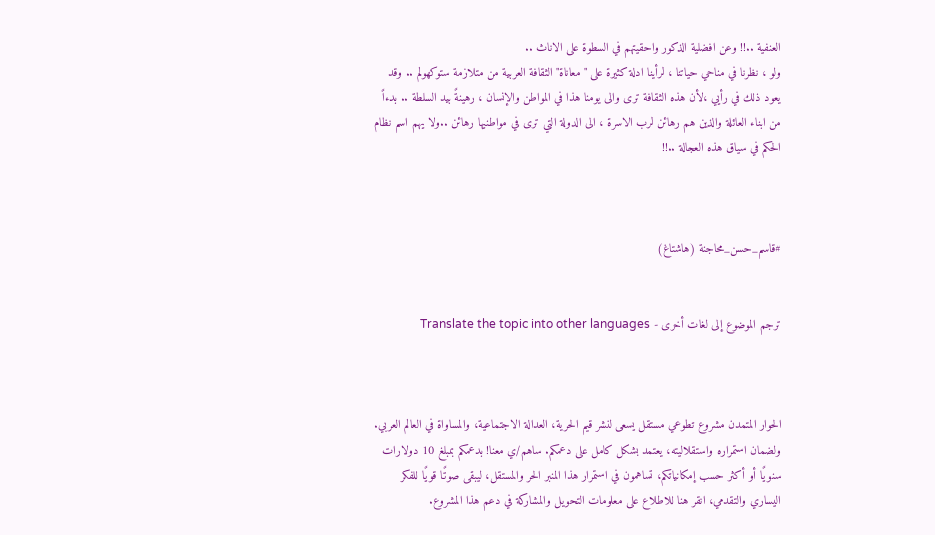العنفية ..!! وعن افضلية الذكور واحقيتهم في السطوة على الاناث ..
ولو ، نظرنا في مناحي حياتنا ، لرأينا ادلة كثيرة على "معاناة" الثقافة العربية من متلازمة ستوكهولم .. وقد يعود ذلك في رأيي ،لأن هذه الثقافة ترى والى يومنا هذا في المواطن والإنسان ، رهينةً بيد السلطة .. بدءاً من ابناء العائلة والذين هم رهائن لرب الاسرة ، الى الدولة التي ترى في مواطنيها رهائن ..ولا يهم اسم نظام الحكم في سياق هذه العجالة ..!!



#قاسم_حسن_محاجنة (هاشتاغ)


ترجم الموضوع إلى لغات أخرى - Translate the topic into other languages



الحوار المتمدن مشروع تطوعي مستقل يسعى لنشر قيم الحرية، العدالة الاجتماعية، والمساواة في العالم العربي. ولضمان استمراره واستقلاليته، يعتمد بشكل كامل على دعمكم. ساهم/ي معنا! بدعمكم بمبلغ 10 دولارات سنويًا أو أكثر حسب إمكانياتكم، تساهمون في استمرار هذا المنبر الحر والمستقل، ليبقى صوتًا قويًا للفكر اليساري والتقدمي، انقر هنا للاطلاع على معلومات التحويل والمشاركة في دعم هذا المشروع.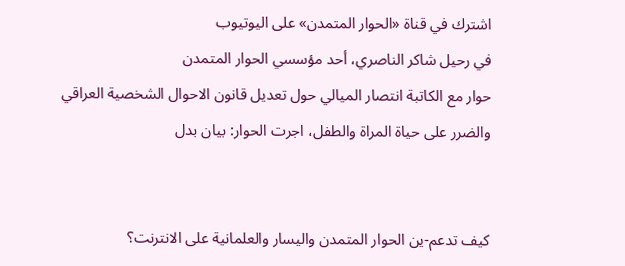اشترك في قناة «الحوار المتمدن» على اليوتيوب
في رحيل شاكر الناصري، أحد مؤسسي الحوار المتمدن
حوار مع الكاتبة انتصار الميالي حول تعديل قانون الاحوال الشخصية العراقي والضرر على حياة المراة والطفل، اجرت الحوار: بيان بدل


كيف تدعم-ين الحوار المتمدن واليسار والعلمانية على الانترنت؟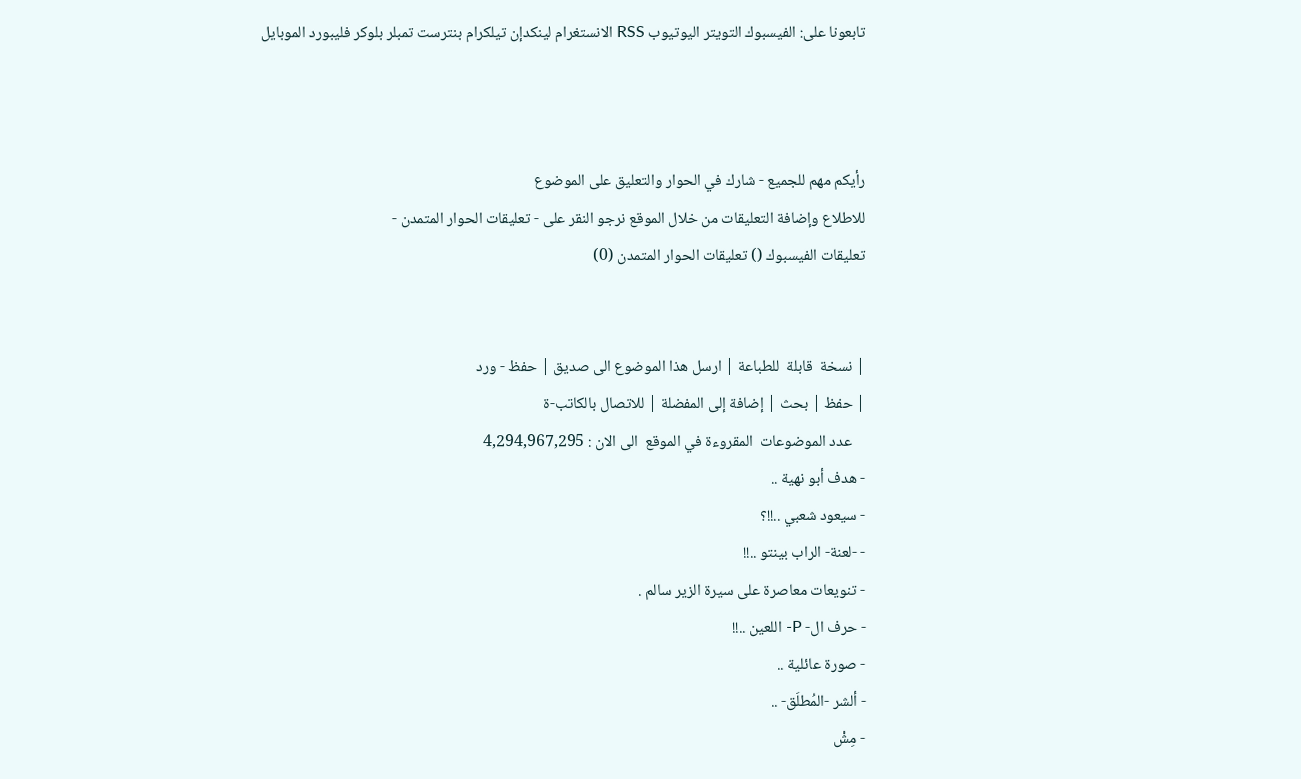تابعونا على: الفيسبوك التويتر اليوتيوب RSS الانستغرام لينكدإن تيلكرام بنترست تمبلر بلوكر فليبورد الموبايل



رأيكم مهم للجميع - شارك في الحوار والتعليق على الموضوع
للاطلاع وإضافة التعليقات من خلال الموقع نرجو النقر على - تعليقات الحوار المتمدن -
تعليقات الفيسبوك () تعليقات الحوار المتمدن (0)


| نسخة  قابلة  للطباعة | ارسل هذا الموضوع الى صديق | حفظ - ورد
| حفظ | بحث | إضافة إلى المفضلة | للاتصال بالكاتب-ة
    عدد الموضوعات  المقروءة في الموقع  الى الان : 4,294,967,295
- هدف أبو نهية ..
- سيعود شعبي ..!!؟
- -لعنة- الراب بينتو ..!!
- تنويعات معاصرة على سيرة الزير سالم .
- حرف ال- P- اللعين ..!!
- صورة عائلية ..
- ألشر -المُطلَق- ..
- مِشْ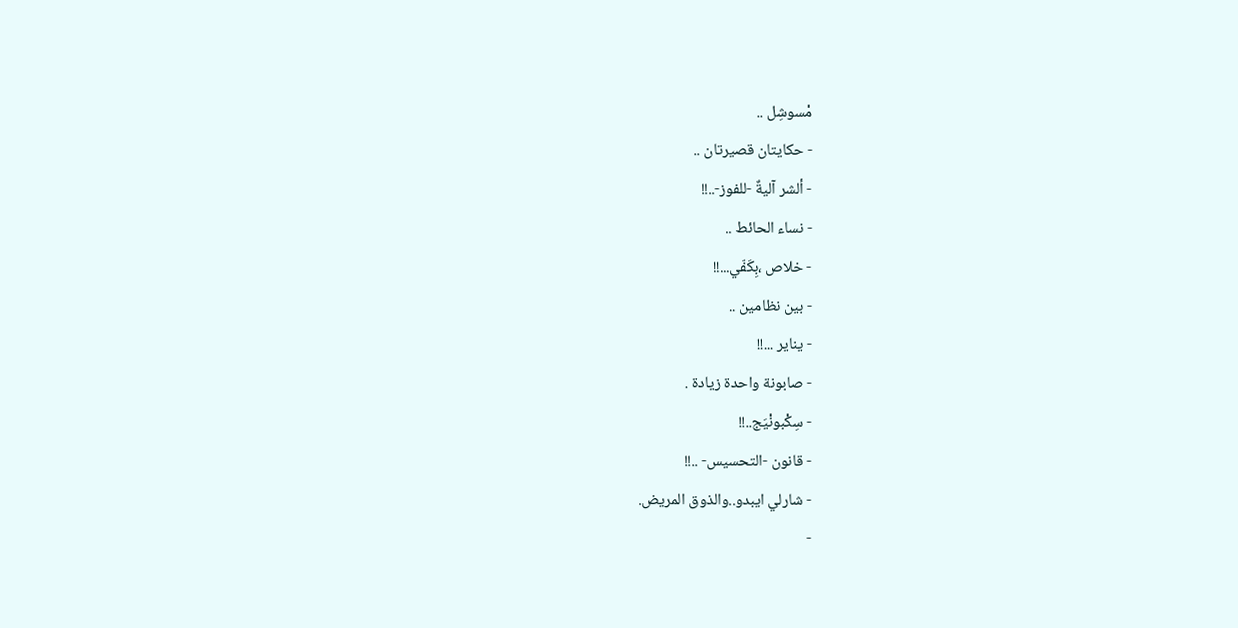مْسوشِل ..
- حكايتان قصيرتان ..
- ألشر آليةٌ -للفوز-..!!
- نساء الحائط ..
- خلاص ،بِكَفّي...!!
- بين نظامين ..
- يناير ...!!
- صابونة واحدة زيادة .
- سِكْبونْيَج..!!
- قانون -التحسيس- ..!!
- شارلي ايبدو..والذوق المريض.
-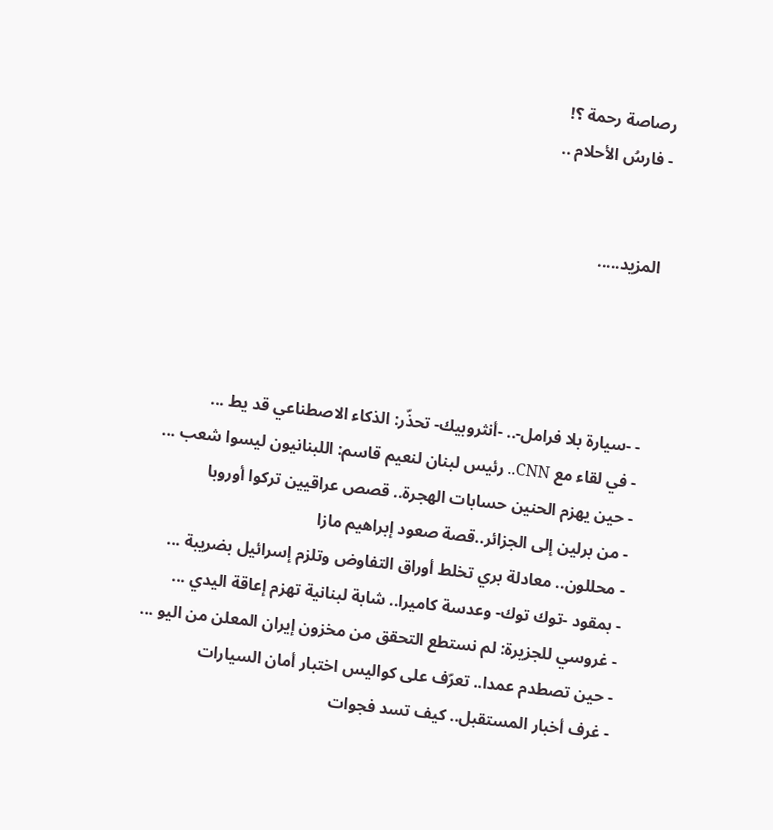رصاصة رحمة ؟!
- فارسُ الأحلام ..


المزيد.....




- -سيارة بلا فرامل-.. -أنثروبيك- تحذّر: الذكاء الاصطناعي قد يط ...
- في لقاء مع CNN.. رئيس لبنان لنعيم قاسم: اللبنانيون ليسوا شعب ...
- حين يهزم الحنين حسابات الهجرة.. قصص عراقيين تركوا أوروبا
- من برلين إلى الجزائر..قصة صعود إبراهيم مازا
- محللون.. معادلة بري تخلط أوراق التفاوض وتلزم إسرائيل بضريبة ...
- بمقود -توك توك- وعدسة كاميرا.. شابة لبنانية تهزم إعاقة اليدي ...
- غروسي للجزيرة: لم نستطع التحقق من مخزون إيران المعلن من اليو ...
- حين تصطدم عمدا.. تعرّف على كواليس اختبار أمان السيارات
- غرف أخبار المستقبل.. كيف تسد فجوات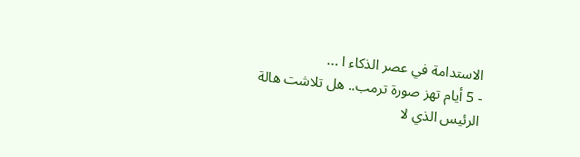الاستدامة في عصر الذكاء ا ...
- 5 أيام تهز صورة ترمب.. هل تلاشت هالة الرئيس الذي لا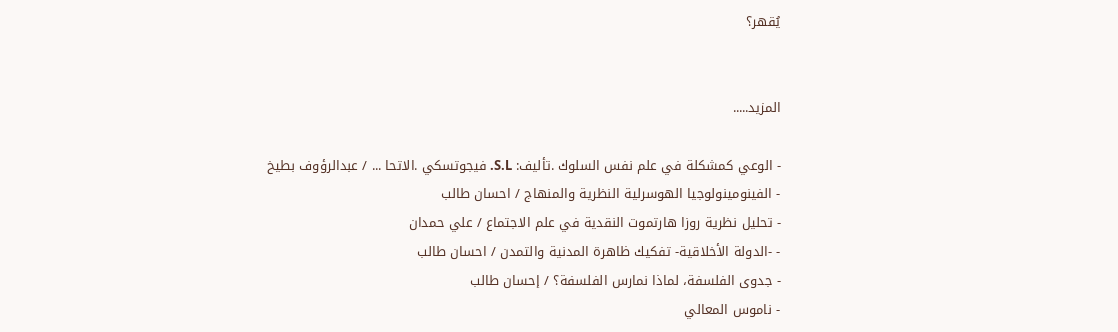يُقهر؟


المزيد.....

- الوعي كمشكلة في علم نفس السلوك .تأليف: S.L. فيجوتسكي .الاتحا ... / عبدالرؤوف بطيخ
- الفينومينولوجيا الهوسرلية النظرية والمنهاج / احسان طالب
- تحليل نظرية روزا هارتموت النقدية في علم الاجتماع / علي حمدان
- -الدولة الأخلاقية- تفكيك ظاهرة المدنية والتمدن / احسان طالب
- جدوى الفلسفة، لماذا نمارس الفلسفة؟ / إحسان طالب
- ناموس المعالي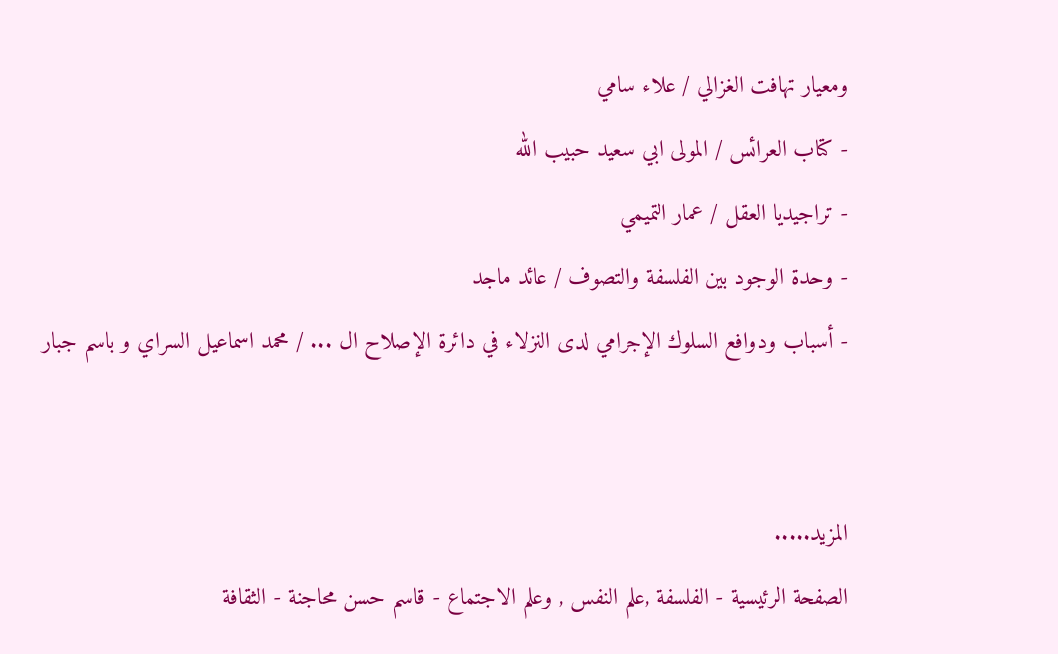ومعيار تهافت الغزالي / علاء سامي
- كتاب العرائس / المولى ابي سعيد حبيب الله
- تراجيديا العقل / عمار التميمي
- وحدة الوجود بين الفلسفة والتصوف / عائد ماجد
- أسباب ودوافع السلوك الإجرامي لدى النزلاء في دائرة الإصلاح ال ... / محمد اسماعيل السراي و باسم جبار


المزيد.....
الصفحة الرئيسية - الفلسفة ,علم النفس , وعلم الاجتماع - قاسم حسن محاجنة - الثقافة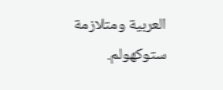العربية ومتلازمة ستوكهولم.